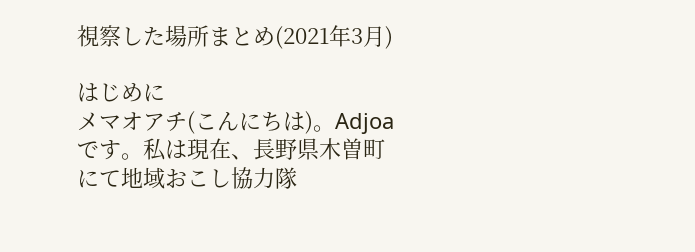視察した場所まとめ(2021年3月)

はじめに
メマオアチ(こんにちは)。Adjoaです。私は現在、長野県木曽町にて地域おこし協力隊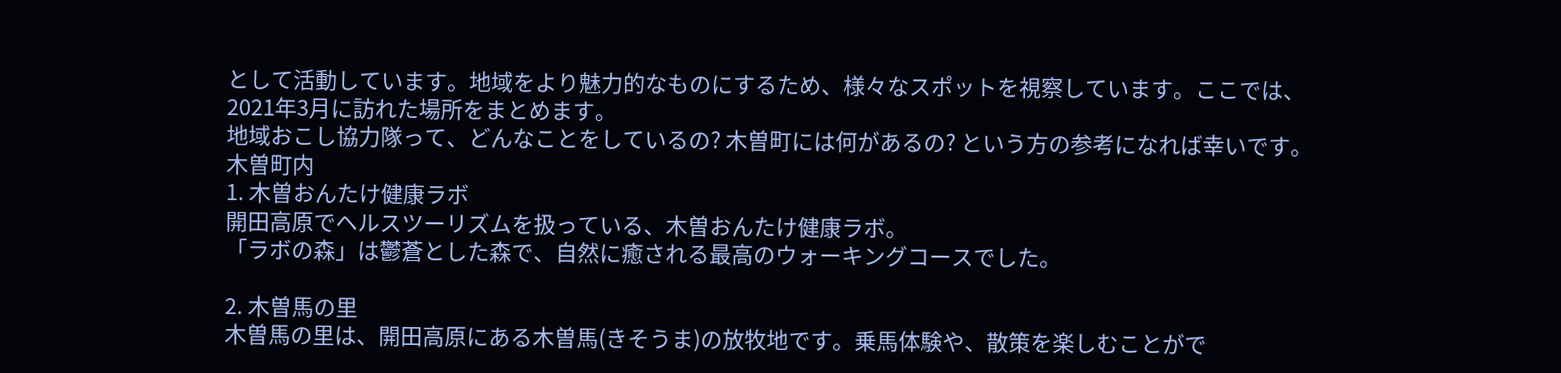として活動しています。地域をより魅力的なものにするため、様々なスポットを視察しています。ここでは、2021年3月に訪れた場所をまとめます。
地域おこし協力隊って、どんなことをしているの? 木曽町には何があるの? という方の参考になれば幸いです。
木曽町内
1. 木曽おんたけ健康ラボ
開田高原でヘルスツーリズムを扱っている、木曽おんたけ健康ラボ。
「ラボの森」は鬱蒼とした森で、自然に癒される最高のウォーキングコースでした。

2. 木曽馬の里
木曽馬の里は、開田高原にある木曽馬(きそうま)の放牧地です。乗馬体験や、散策を楽しむことがで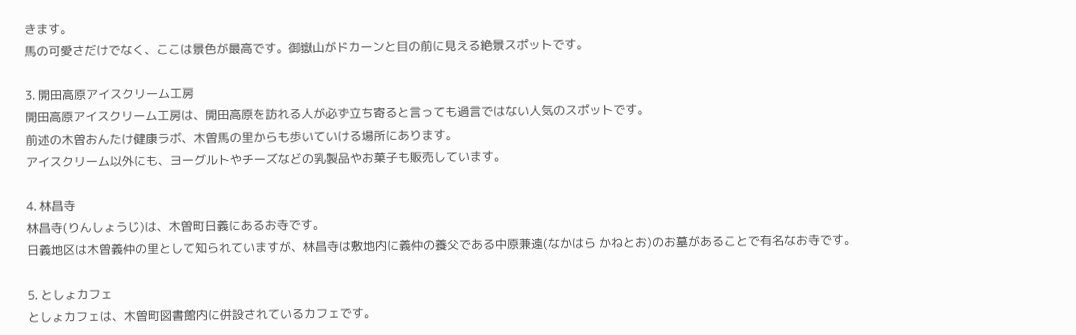きます。
馬の可愛さだけでなく、ここは景色が最高です。御嶽山がドカーンと目の前に見える絶景スポットです。

3. 開田高原アイスクリーム工房
開田高原アイスクリーム工房は、開田高原を訪れる人が必ず立ち寄ると言っても過言ではない人気のスポットです。
前述の木曽おんたけ健康ラボ、木曽馬の里からも歩いていける場所にあります。
アイスクリーム以外にも、ヨーグルトやチーズなどの乳製品やお菓子も販売しています。

4. 林昌寺
林昌寺(りんしょうじ)は、木曽町日義にあるお寺です。
日義地区は木曽義仲の里として知られていますが、林昌寺は敷地内に義仲の養父である中原兼遠(なかはら かねとお)のお墓があることで有名なお寺です。

5. としょカフェ
としょカフェは、木曽町図書館内に併設されているカフェです。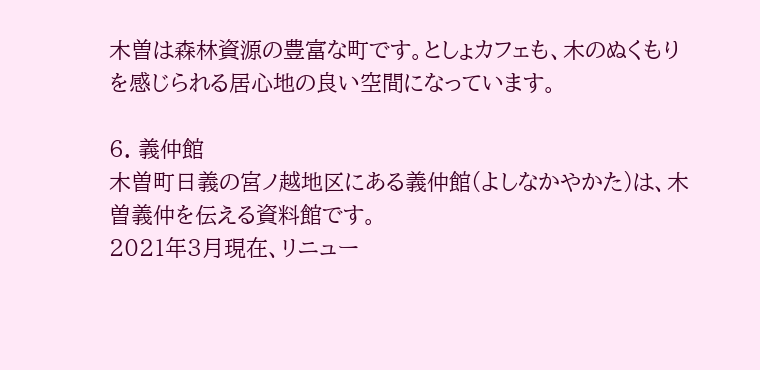木曽は森林資源の豊富な町です。としょカフェも、木のぬくもりを感じられる居心地の良い空間になっています。

6. 義仲館
木曽町日義の宮ノ越地区にある義仲館(よしなかやかた)は、木曽義仲を伝える資料館です。
2021年3月現在、リニュー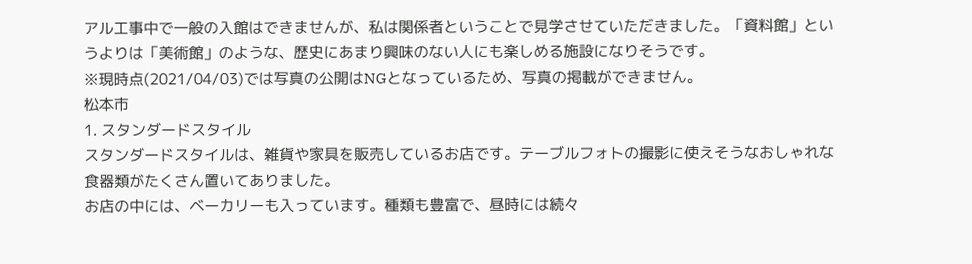アル工事中で一般の入館はできませんが、私は関係者ということで見学させていただきました。「資料館」というよりは「美術館」のような、歴史にあまり興味のない人にも楽しめる施設になりそうです。
※現時点(2021/04/03)では写真の公開はNGとなっているため、写真の掲載ができません。
松本市
1. スタンダードスタイル
スタンダードスタイルは、雑貨や家具を販売しているお店です。テーブルフォトの撮影に使えそうなおしゃれな食器類がたくさん置いてありました。
お店の中には、ベーカリーも入っています。種類も豊富で、昼時には続々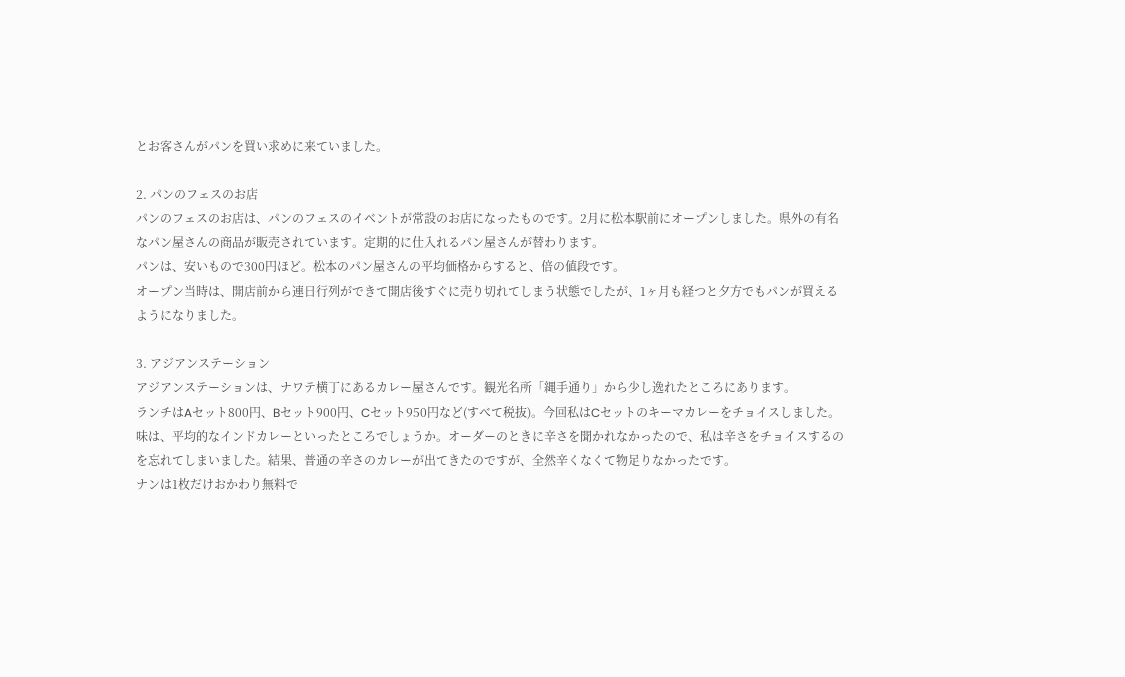とお客さんがパンを買い求めに来ていました。

2. パンのフェスのお店
パンのフェスのお店は、パンのフェスのイベントが常設のお店になったものです。2月に松本駅前にオープンしました。県外の有名なパン屋さんの商品が販売されています。定期的に仕入れるパン屋さんが替わります。
パンは、安いもので300円ほど。松本のパン屋さんの平均価格からすると、倍の値段です。
オープン当時は、開店前から連日行列ができて開店後すぐに売り切れてしまう状態でしたが、1ヶ月も経つと夕方でもパンが買えるようになりました。

3. アジアンステーション
アジアンステーションは、ナワテ横丁にあるカレー屋さんです。観光名所「縄手通り」から少し逸れたところにあります。
ランチはAセット800円、Bセット900円、Cセット950円など(すべて税抜)。今回私はCセットのキーマカレーをチョイスしました。
味は、平均的なインドカレーといったところでしょうか。オーダーのときに辛さを聞かれなかったので、私は辛さをチョイスするのを忘れてしまいました。結果、普通の辛さのカレーが出てきたのですが、全然辛くなくて物足りなかったです。
ナンは1枚だけおかわり無料で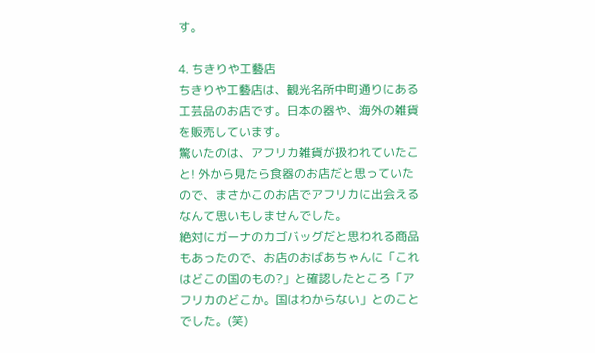す。

4. ちきりや工藝店
ちきりや工藝店は、観光名所中町通りにある工芸品のお店です。日本の器や、海外の雑貨を販売しています。
驚いたのは、アフリカ雑貨が扱われていたこと! 外から見たら食器のお店だと思っていたので、まさかこのお店でアフリカに出会えるなんて思いもしませんでした。
絶対にガーナのカゴバッグだと思われる商品もあったので、お店のおばあちゃんに「これはどこの国のもの?」と確認したところ「アフリカのどこか。国はわからない」とのことでした。(笑)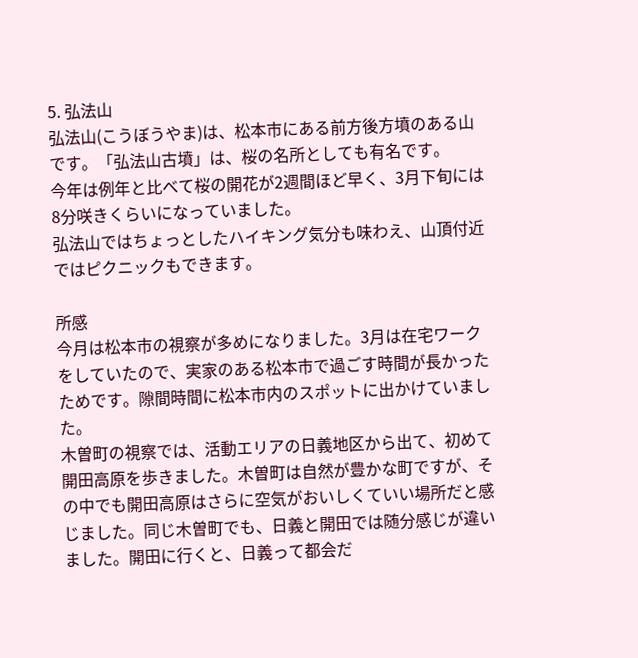5. 弘法山
弘法山(こうぼうやま)は、松本市にある前方後方墳のある山です。「弘法山古墳」は、桜の名所としても有名です。
今年は例年と比べて桜の開花が2週間ほど早く、3月下旬には8分咲きくらいになっていました。
弘法山ではちょっとしたハイキング気分も味わえ、山頂付近ではピクニックもできます。

所感
今月は松本市の視察が多めになりました。3月は在宅ワークをしていたので、実家のある松本市で過ごす時間が長かったためです。隙間時間に松本市内のスポットに出かけていました。
木曽町の視察では、活動エリアの日義地区から出て、初めて開田高原を歩きました。木曽町は自然が豊かな町ですが、その中でも開田高原はさらに空気がおいしくていい場所だと感じました。同じ木曽町でも、日義と開田では随分感じが違いました。開田に行くと、日義って都会だ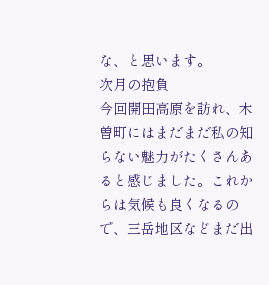な、と思います。
次月の抱負
今回開田高原を訪れ、木曽町にはまだまだ私の知らない魅力がたくさんあると感じました。これからは気候も良くなるので、三岳地区などまだ出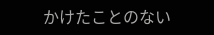かけたことのない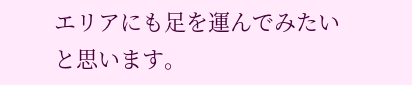エリアにも足を運んでみたいと思います。